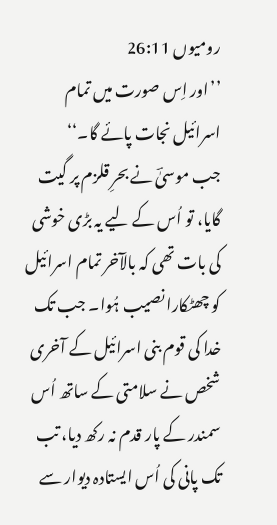رومیوں 26:11
’’اور اِس صورت میں تمام اسرائیل نجات پائے گا۔‘‘
جب موسیٰؔ نے بحرِ قلزم پر گیت گایا، تو اُس کے لیے یہ بڑی خوشی کی بات تھی کہ بالآخر تمام اسرائیل کو چھٹکارا نصیب ہُوا۔ جب تک خدا کی قوم بنی اسرائیل کے آخری شخص نے سلامتی کے ساتھ اُس سمندر کے پار قدم نہ رکھ دیا، تب تک پانی کی اُس ایستادہ دیوار سے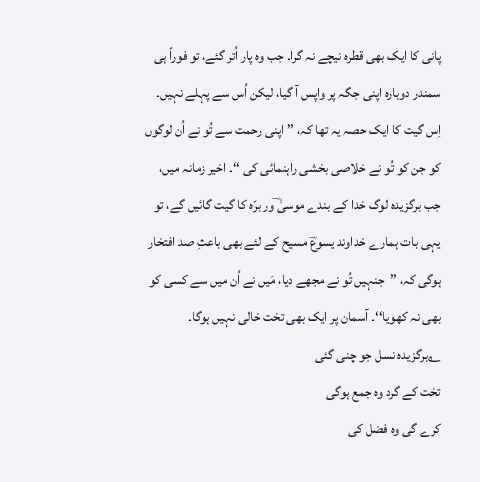پانی کا ایک بھی قطرہ نیچے نہ گرا۔ جب وہ پار اُتر گئے، تو فوراً ہی سمندر دوبارہ اپنی جگہ پر واپس آ گیا، لیکن اُس سے پہلے نہیں۔ اِس گیت کا ایک حصہ یہ تھا کہ، ’’ اپنی رحمت سے تُو نے اُن لوگوں کو جن کو تُو نے خلاصی بخشی راہنمائی کی ‘‘۔ اخیر زمانہ میں، جب برگزیدہ لوگ خدا کے بندے موسیٰ ؔور برّہ کا گیت گائیں گے، تو یہی بات ہمارے خداوند یسوعؔ مسیح کے لئے بھی باعثِ صد افتخار ہوگی کہ، ’’جنہیں تُو نے مجھے دیا، مَیں نے اُن میں سے کسی کو بھی نہ کھویا‘‘۔ آسمان پر ایک بھی تخت خالی نہیں ہوگا۔
؎برگزیدہ نسل جو چنی گئی
تخت کے گرد وہ جمع ہوگی
کرے گی وہ فضل کی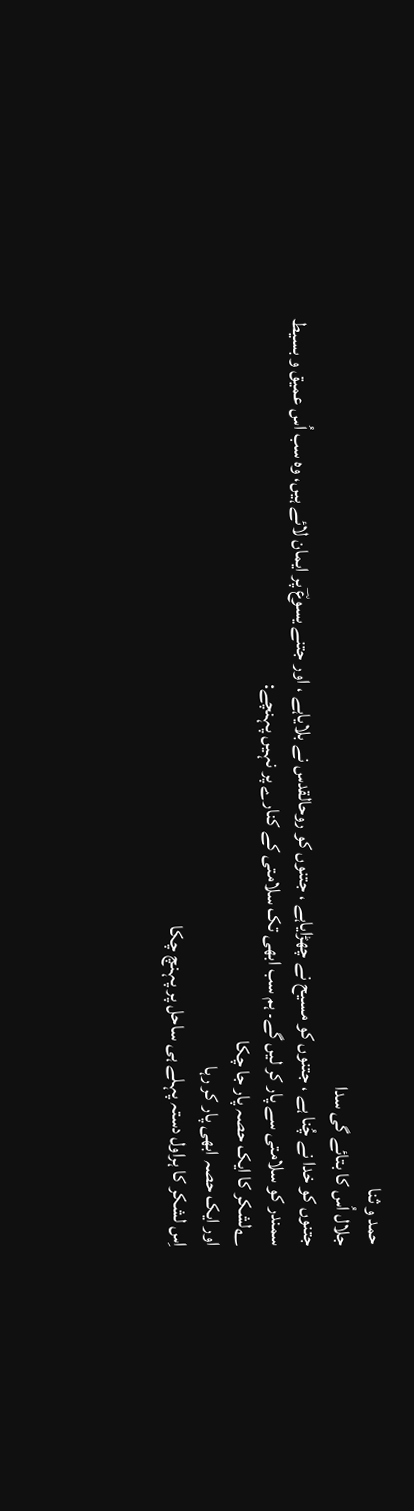حمد و ثنا
جلال اُس کا بتائے گی سدا
جتنوں کو خدا نے چُنا ہے ، جتنوں کو مسیح نے چھڑایاہے ، جتنوں کو روحالقدس نے بلایاہے ، اور جتنے یسوعؔ پر ایمان لائے ہیں، وہ سب اُس عمیق و بسیط سمندر کو سلامتی سے پار کر لیں گے۔ ہم سب ابھی تک سلامتی کے کنارے پر نہیں پہنچے:
؎لشکر کا ایک حصہ پار جا چکا
اور ایک حصہ ابھی پار کر رہا
اِس لشکر کا ہراول دستہ پہلے ہی ساحل پر پہنچ چکا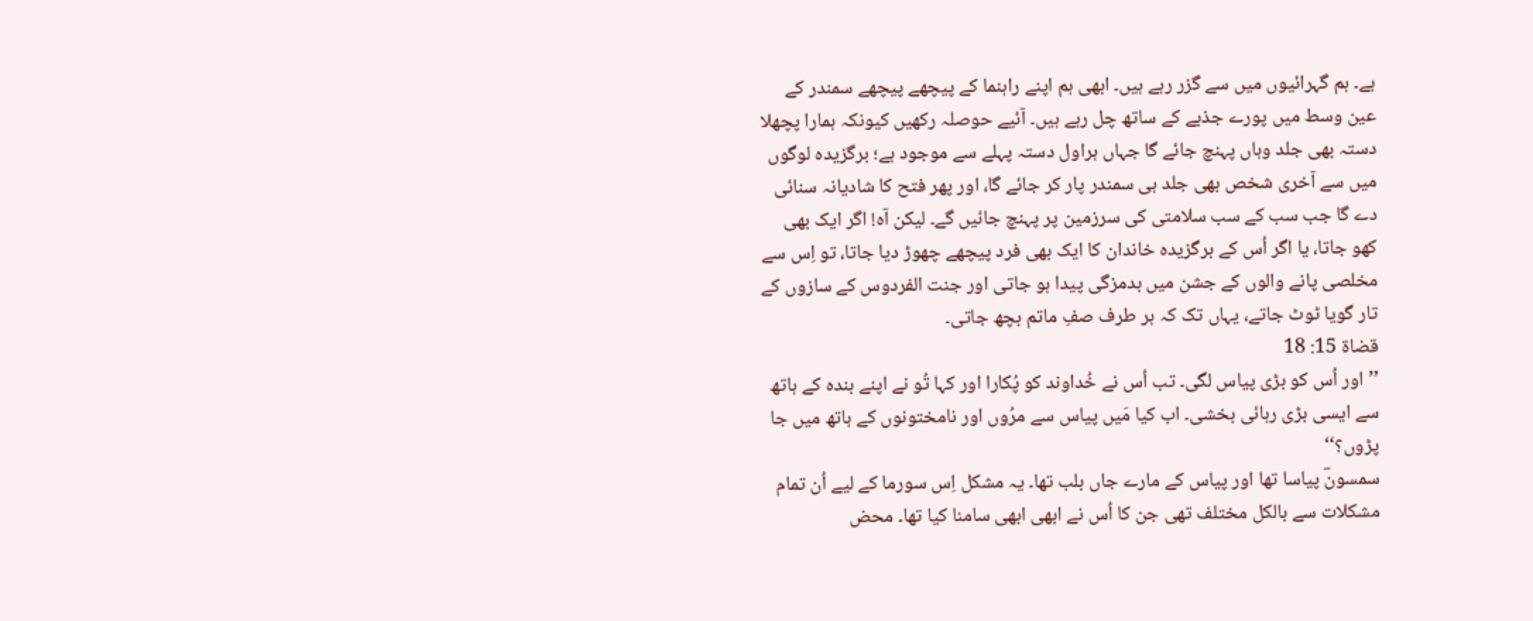ہے۔ ہم گہرائیوں میں سے گزر رہے ہیں۔ ابھی ہم اپنے راہنما کے پیچھے پیچھے سمندر کے عین وسط میں پورے جذبے کے ساتھ چل رہے ہیں۔ آئیے حوصلہ رکھیں کیونکہ ہمارا پچھلا دستہ بھی جلد وہاں پہنچ جائے گا جہاں ہراول دستہ پہلے سے موجود ہے؛ برگزیدہ لوگوں میں سے آخری شخص بھی جلد ہی سمندر پار کر جائے گا، اور پھر فتح کا شادیانہ سنائی دے گا جب سب کے سب سلامتی کی سرزمین پر پہنچ جائیں گے۔ لیکن آہ! اگر ایک بھی کھو جاتا، یا اگر اُس کے برگزیدہ خاندان کا ایک بھی فرد پیچھے چھوڑ دیا جاتا، تو اِس سے مخلصی پانے والوں کے جشن میں بدمزگی پیدا ہو جاتی اور جنت الفردوس کے سازوں کے تار گویا ٹوٹ جاتے، یہاں تک کہ ہر طرف صفِ ماتم بچھ جاتی۔
قضاۃ 15: 18
’’اور اُس کو بڑی پیاس لگی۔ تب اُس نے خُداوند کو پُکارا اور کہا تُو نے اپنے بندہ کے ہاتھ سے ایسی بڑی رہائی بخشی۔ اب کیا مَیں پیاس سے مرُوں اور نامختونوں کے ہاتھ میں جا پڑوں؟‘‘
سمسونؔ پیاسا تھا اور پیاس کے مارے جاں بلب تھا۔ یہ مشکل اِس سورما کے لیے اُن تمام مشکلات سے بالکل مختلف تھی جن کا اُس نے ابھی ابھی سامنا کیا تھا۔ محض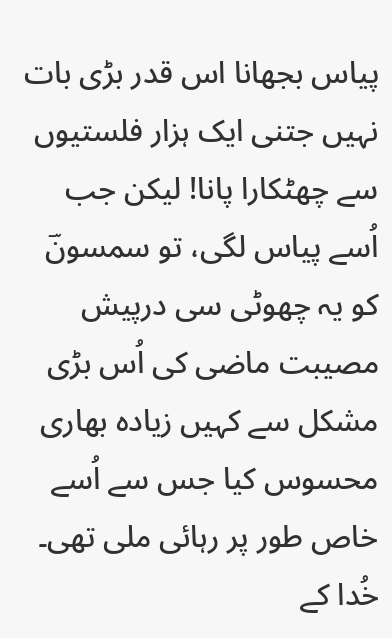پیاس بجھانا اس قدر بڑی بات نہیں جتنی ایک ہزار فلستیوں سے چھٹکارا پانا! لیکن جب اُسے پیاس لگی، تو سمسونؔ کو یہ چھوٹی سی درپیش مصیبت ماضی کی اُس بڑی مشکل سے کہیں زیادہ بھاری محسوس کیا جس سے اُسے خاص طور پر رہائی ملی تھی۔ خُدا کے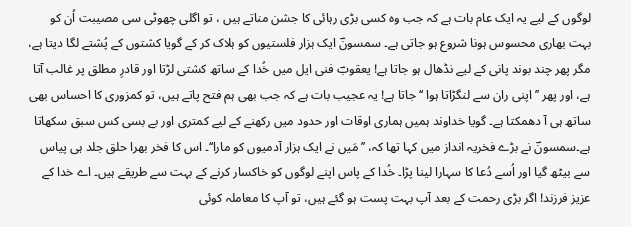لوگوں کے لیے یہ ایک عام بات ہے کہ جب وہ کسی بڑی رہائی کا جشن مناتے ہیں ، تو اگلی چھوٹی سی مصیبت اُن کو بہت بھاری محسوس ہونا شروع ہو جاتی ہے۔ سمسونؔ ایک ہزار فلستیوں کو ہلاک کر کے گویا کشتوں کے پُشتے لگا دیتا ہے، مگر پھر چند بوند پانی کے لیے نڈھال ہو جاتا ہے! یعقوبؔ فنی ایل میں خُدا کے ساتھ کشتی لڑتا اور قادرِ مطلق پر غالب آتا ہے، اور پھر ’’اپنی ران سے لنگڑاتا ہوا ‘‘ جاتا ہے! یہ عجیب بات ہے کہ جب بھی ہم فتح پاتے ہیں، تو کمزوری کا احساس بھی ساتھ ہی آ دھمکتا ہے۔ گویا خداوند ہمیں ہماری اوقات اور حدود میں رکھنے کے لیے کمتری اور بے بسی کس سبق سکھاتا ہے۔سمسونؔ نے بڑے فخریہ انداز میں کہا تھا کہ، ’’مَیں نے ایک ہزار آدمیوں کو مارا‘‘۔ اس کا فخر بھرا حلق جلد ہی پیاس سے بیٹھ گیا اور اُسے دُعا کا سہارا لینا پڑا۔ خُدا کے پاس اپنے لوگوں کو خاکسار کرنے کے بہت سے طریقے ہیں۔ اے خدا کے عزیز فرزند! اگر بڑی رحمت کے بعد آپ بہت پست ہو گئے ہیں، تو آپ کا معاملہ کوئی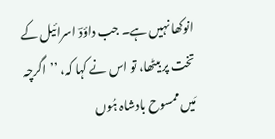انوکھا نہیں ہے۔ جب داؤدؔ اسرائیل کے تخت پر بیٹھا، تو اس نے کہا کہ، ’’اگرچہ مَیں ممسوح بادشاہ ہُوں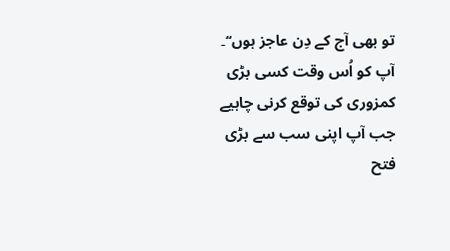تو بھی آج کے دِن عاجز ہوں‘‘۔ آپ کو اُس وقت کسی بڑی کمزوری کی توقع کرنی چاہیے جب آپ اپنی سب سے بڑی فتح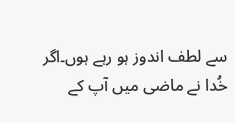سے لطف اندوز ہو رہے ہوں۔اگر خُدا نے ماضی میں آپ کے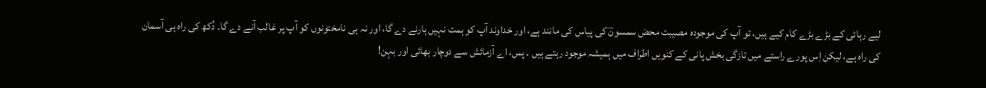لیے رہائی کے بڑے بڑے کام کیے ہیں، تو آپ کی موجودہ مصیبت محض سمسونؔ کی پیاس کی مانند ہے، اور خداوند آپ کو ہمت نہیں ہارنے دے گا، اور نہ ہی نامختونوں کو آپ پر غالب آنے دے گا۔ دُکھ کی راہ ہی آسمان کی راہ ہے، لیکن اِس پورے راستے میں تازگی بخش پانی کے کنویں اطراف میں ہمیشہ موجود رہتے ہیں ۔ پس، اے آزمائش سے دوچار بھائی اور بہن!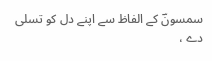سمسونؔ کے الفاظ سے اپنے دل کو تسلی دے ،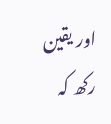اور یقین رکھ کہ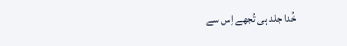خُدا جلد ہی تُجھے اِس سے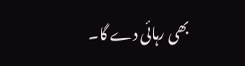بھی رہائی دے گا۔